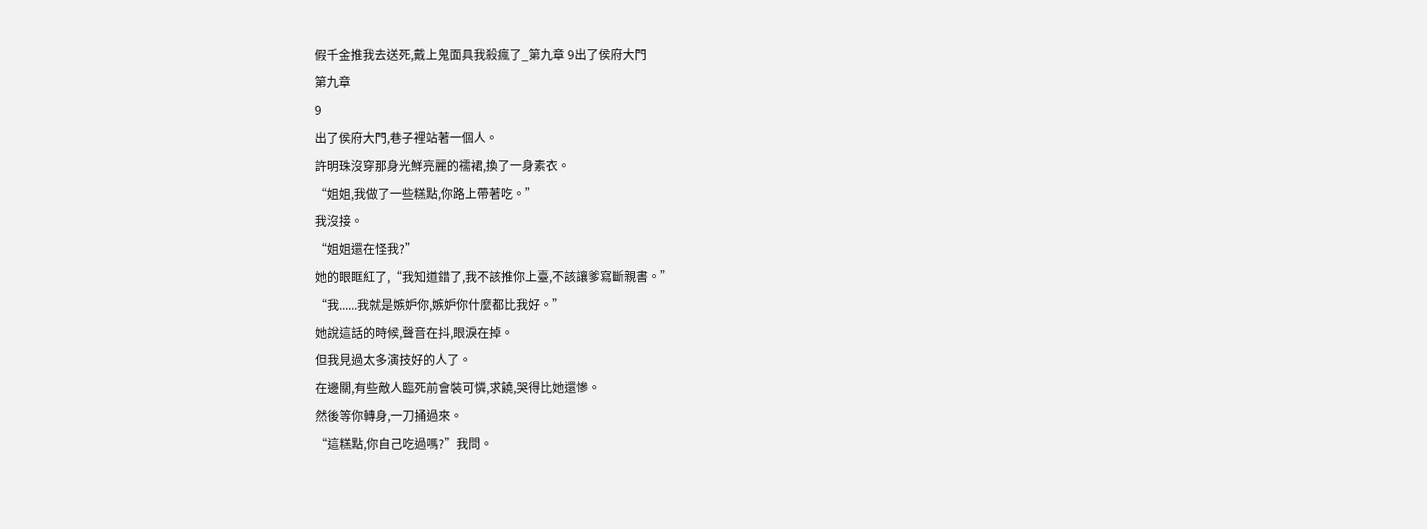假千金推我去送死,戴上鬼面具我殺瘋了_第九章 9出了侯府大門
第九章
9
出了侯府大門,巷子裡站著一個人。
許明珠沒穿那身光鮮亮麗的襦裙,換了一身素衣。
“姐姐,我做了一些糕點,你路上帶著吃。”
我沒接。
“姐姐還在怪我?”
她的眼眶紅了,“我知道錯了,我不該推你上臺,不該讓爹寫斷親書。”
“我......我就是嫉妒你,嫉妒你什麼都比我好。”
她說這話的時候,聲音在抖,眼淚在掉。
但我見過太多演技好的人了。
在邊關,有些敵人臨死前會裝可憐,求饒,哭得比她還慘。
然後等你轉身,一刀捅過來。
“這糕點,你自己吃過嗎?”我問。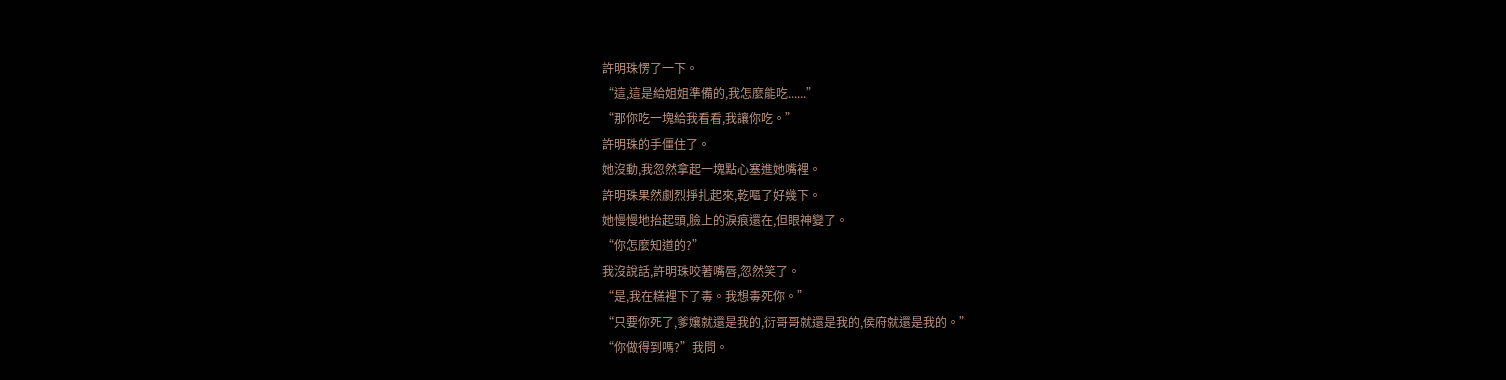許明珠愣了一下。
“這,這是給姐姐準備的,我怎麼能吃......”
“那你吃一塊給我看看,我讓你吃。”
許明珠的手僵住了。
她沒動,我忽然拿起一塊點心塞進她嘴裡。
許明珠果然劇烈掙扎起來,乾嘔了好幾下。
她慢慢地抬起頭,臉上的淚痕還在,但眼神變了。
“你怎麼知道的?”
我沒說話,許明珠咬著嘴唇,忽然笑了。
“是,我在糕裡下了毒。我想毒死你。”
“只要你死了,爹孃就還是我的,衍哥哥就還是我的,侯府就還是我的。”
“你做得到嗎?”我問。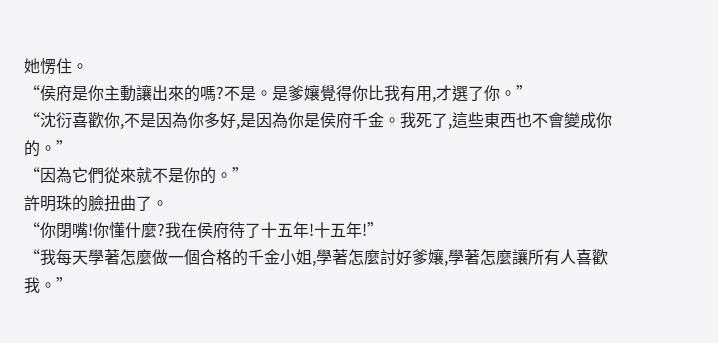她愣住。
“侯府是你主動讓出來的嗎?不是。是爹孃覺得你比我有用,才選了你。”
“沈衍喜歡你,不是因為你多好,是因為你是侯府千金。我死了,這些東西也不會變成你的。”
“因為它們從來就不是你的。”
許明珠的臉扭曲了。
“你閉嘴!你懂什麼?我在侯府待了十五年!十五年!”
“我每天學著怎麼做一個合格的千金小姐,學著怎麼討好爹孃,學著怎麼讓所有人喜歡我。”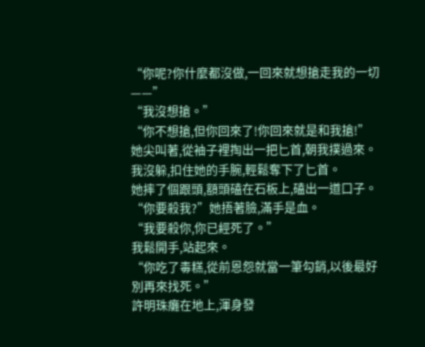“你呢?你什麼都沒做,一回來就想搶走我的一切——”
“我沒想搶。”
“你不想搶,但你回來了!你回來就是和我搶!”
她尖叫著,從袖子裡掏出一把匕首,朝我撲過來。
我沒躲,扣住她的手腕,輕鬆奪下了匕首。
她摔了個跟頭,額頭磕在石板上,磕出一道口子。
“你要殺我?”她捂著臉,滿手是血。
“我要殺你,你已經死了。”
我鬆開手,站起來。
“你吃了毒糕,從前恩怨就當一筆勾銷,以後最好別再來找死。”
許明珠癱在地上,渾身發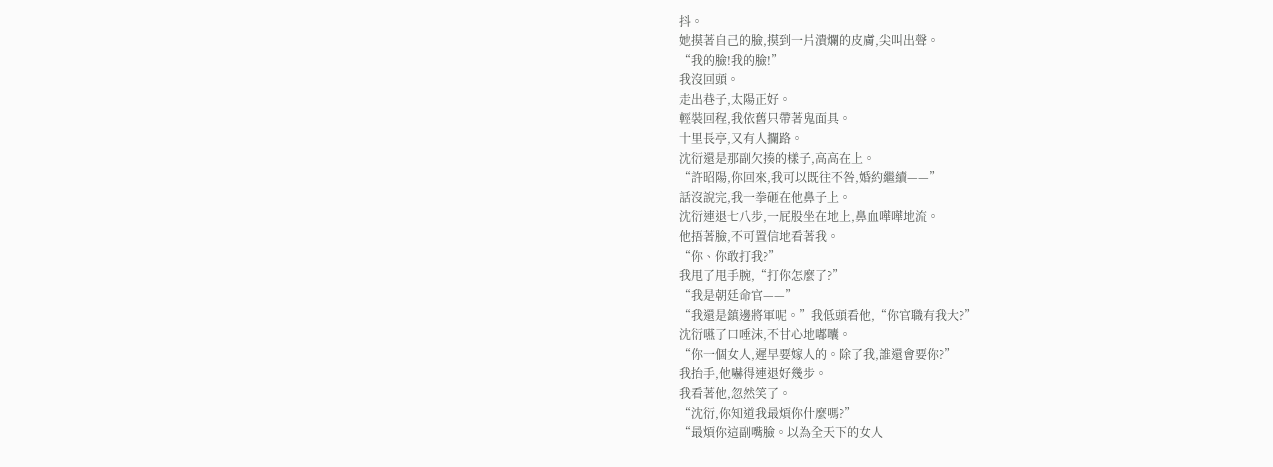抖。
她摸著自己的臉,摸到一片潰爛的皮膚,尖叫出聲。
“我的臉!我的臉!”
我沒回頭。
走出巷子,太陽正好。
輕裝回程,我依舊只帶著鬼面具。
十里長亭,又有人攔路。
沈衍還是那副欠揍的樣子,高高在上。
“許昭陽,你回來,我可以既往不咎,婚約繼續——”
話沒說完,我一拳砸在他鼻子上。
沈衍連退七八步,一屁股坐在地上,鼻血嘩嘩地流。
他捂著臉,不可置信地看著我。
“你、你敢打我?”
我甩了甩手腕,“打你怎麼了?”
“我是朝廷命官——”
“我還是鎮邊將軍呢。”我低頭看他,“你官職有我大?”
沈衍嚥了口唾沫,不甘心地嘟囔。
“你一個女人,遲早要嫁人的。除了我,誰還會要你?”
我抬手,他嚇得連退好幾步。
我看著他,忽然笑了。
“沈衍,你知道我最煩你什麼嗎?”
“最煩你這副嘴臉。以為全天下的女人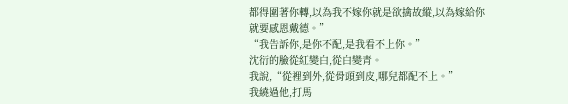都得圍著你轉,以為我不嫁你就是欲擒故縱,以為嫁給你就要感恩戴德。”
“我告訴你,是你不配,是我看不上你。”
沈衍的臉從紅變白,從白變青。
我說,“從裡到外,從骨頭到皮,哪兒都配不上。”
我繞過他,打馬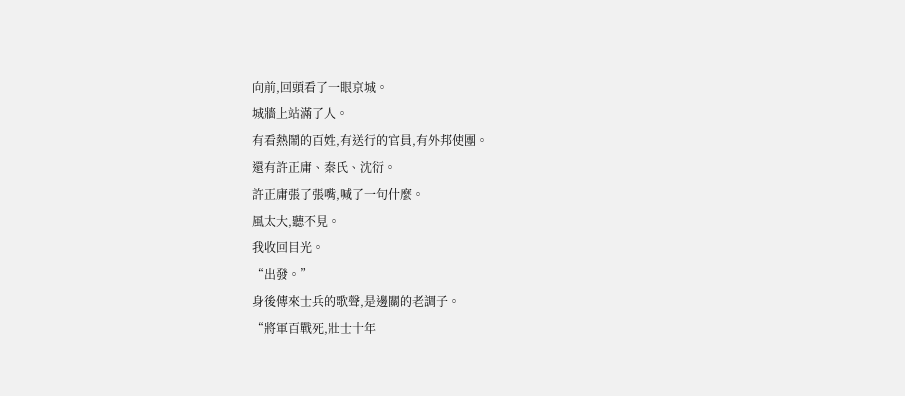向前,回頭看了一眼京城。
城牆上站滿了人。
有看熱鬧的百姓,有送行的官員,有外邦使團。
還有許正庸、秦氏、沈衍。
許正庸張了張嘴,喊了一句什麼。
風太大,聽不見。
我收回目光。
“出發。”
身後傳來士兵的歌聲,是邊關的老調子。
“將軍百戰死,壯士十年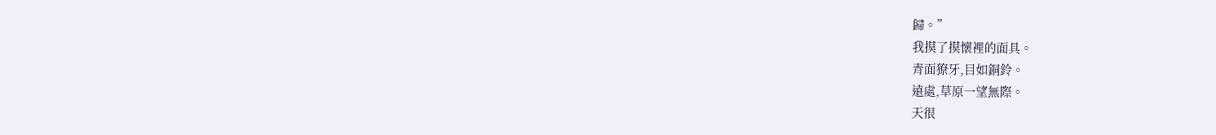歸。”
我摸了摸懷裡的面具。
青面獠牙,目如銅鈴。
遠處,草原一望無際。
天很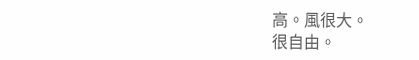高。風很大。
很自由。